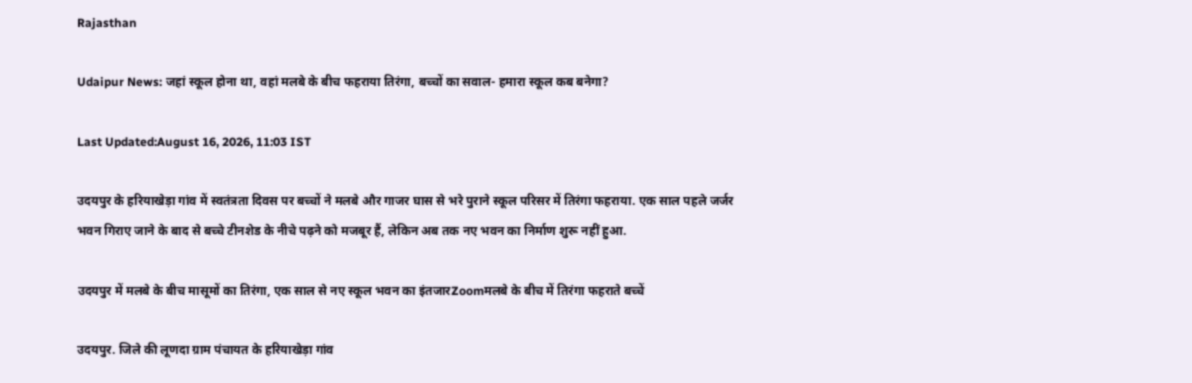Rajasthan

Udaipur News: जहां स्कूल होना था, वहां मलबे के बीच फहराया तिरंगा, बच्चों का सवाल- हमारा स्कूल कब बनेगा?

Last Updated:August 16, 2026, 11:03 IST

उदयपुर के हरियाखेड़ा गांव में स्वतंत्रता दिवस पर बच्चों ने मलबे और गाजर घास से भरे पुराने स्कूल परिसर में तिरंगा फहराया. एक साल पहले जर्जर भवन गिराए जाने के बाद से बच्चे टीनशेड के नीचे पढ़ने को मजबूर हैं, लेकिन अब तक नए भवन का निर्माण शुरू नहीं हुआ.

उदयपुर में मलबे के बीच मासूमों का तिरंगा, एक साल से नए स्कूल भवन का इंतजारZoomमलबे के बीच में तिरंगा फहराते बच्चें

उदयपुर. जिले की लूणदा ग्राम पंचायत के हरियाखेड़ा गांव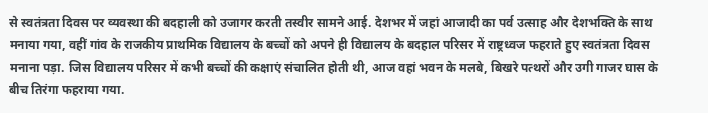से स्वतंत्रता दिवस पर व्यवस्था की बदहाली को उजागर करती तस्वीर सामने आई. देशभर में जहां आजादी का पर्व उत्साह और देशभक्ति के साथ मनाया गया, वहीं गांव के राजकीय प्राथमिक विद्यालय के बच्चों को अपने ही विद्यालय के बदहाल परिसर में राष्ट्रध्वज फहराते हुए स्वतंत्रता दिवस मनाना पड़ा. जिस विद्यालय परिसर में कभी बच्चों की कक्षाएं संचालित होती थी, आज वहां भवन के मलबे, बिखरे पत्थरों और उगी गाजर घास के बीच तिरंगा फहराया गया.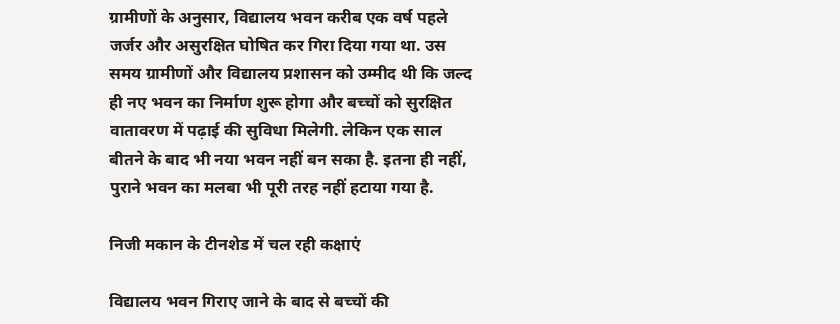ग्रामीणों के अनुसार, विद्यालय भवन करीब एक वर्ष पहले जर्जर और असुरक्षित घोषित कर गिरा दिया गया था. उस समय ग्रामीणों और विद्यालय प्रशासन को उम्मीद थी कि जल्द ही नए भवन का निर्माण शुरू होगा और बच्चों को सुरक्षित वातावरण में पढ़ाई की सुविधा मिलेगी. लेकिन एक साल बीतने के बाद भी नया भवन नहीं बन सका है. इतना ही नहीं, पुराने भवन का मलबा भी पूरी तरह नहीं हटाया गया है.

निजी मकान के टीनशेड में चल रही कक्षाएं

विद्यालय भवन गिराए जाने के बाद से बच्चों की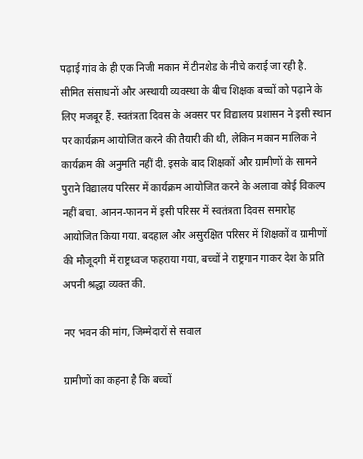पढ़ाई गांव के ही एक निजी मकान में टीनशेड के नीचे कराई जा रही है. सीमित संसाधनों और अस्थायी व्यवस्था के बीच शिक्षक बच्चों को पढ़ाने के लिए मजबूर हैं. स्वतंत्रता दिवस के अवसर पर विद्यालय प्रशासन ने इसी स्थान पर कार्यक्रम आयोजित करने की तैयारी की थी, लेकिन मकान मालिक ने कार्यक्रम की अनुमति नहीं दी. इसके बाद शिक्षकों और ग्रामीणों के सामने पुराने विद्यालय परिसर में कार्यक्रम आयोजित करने के अलावा कोई विकल्प नहीं बचा. आनन-फानन में इसी परिसर में स्वतंत्रता दिवस समारोह आयोजित किया गया. बदहाल और असुरक्षित परिसर में शिक्षकों व ग्रामीणों की मौजूदगी में राष्ट्रध्वज फहराया गया, बच्चों ने राष्ट्रगान गाकर देश के प्रति अपनी श्रद्धा व्यक्त की.

नए भवन की मांग, जिम्मेदारों से सवाल

ग्रामीणों का कहना है कि बच्चों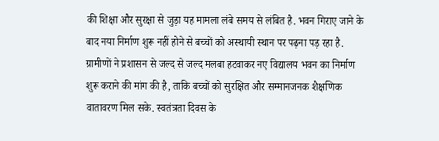की शिक्षा और सुरक्षा से जुड़ा यह मामला लंबे समय से लंबित है. भवन गिराए जाने के बाद नया निर्माण शुरू नहीं होने से बच्चों को अस्थायी स्थान पर पढ़ना पड़ रहा है. ग्रामीणों ने प्रशासन से जल्द से जल्द मलबा हटवाकर नए विद्यालय भवन का निर्माण शुरू कराने की मांग की है, ताकि बच्चों को सुरक्षित और सम्मानजनक शैक्षणिक वातावरण मिल सके. स्वतंत्रता दिवस के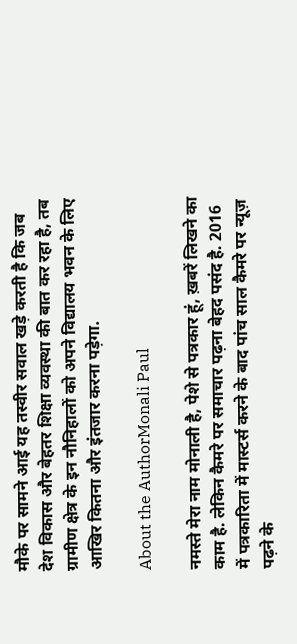मौके पर सामने आई यह तस्वीर सवाल खड़े करती है कि जब देश विकास और बेहतर शिक्षा व्यवस्था की बात कर रहा है, तब ग्रामीण क्षेत्र के इन नौनिहालों को अपने विद्यालय भवन के लिए आखिर कितना और इंतजार करना पड़ेगा.

About the AuthorMonali Paul

नमस्ते मेरा नाम मोनाली है, पेशे से पत्रकार हूं, ख़बरें लिखने का काम है. लेकिन कैमरे पर समाचार पढ़ना बेहद पसंद है. 2016 में पत्रकारिता में मास्टर्स करने के बाद पांच साल कैमरे पर न्यूज़ पढ़ने के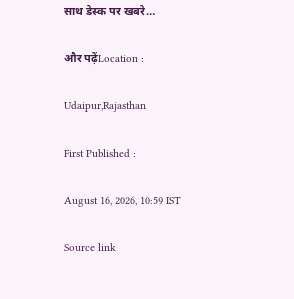साथ डेस्क पर खबरे…

और पढ़ेंLocation :

Udaipur,Rajasthan

First Published :

August 16, 2026, 10:59 IST

Source link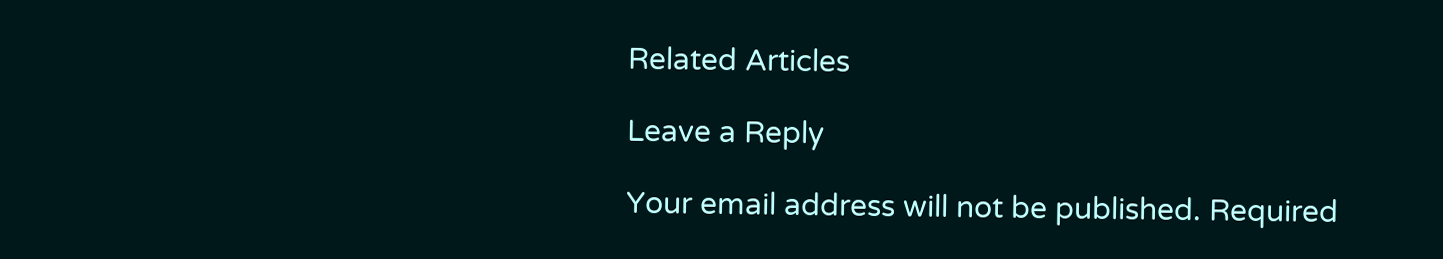Related Articles

Leave a Reply

Your email address will not be published. Required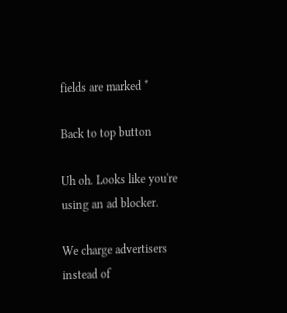fields are marked *

Back to top button

Uh oh. Looks like you're using an ad blocker.

We charge advertisers instead of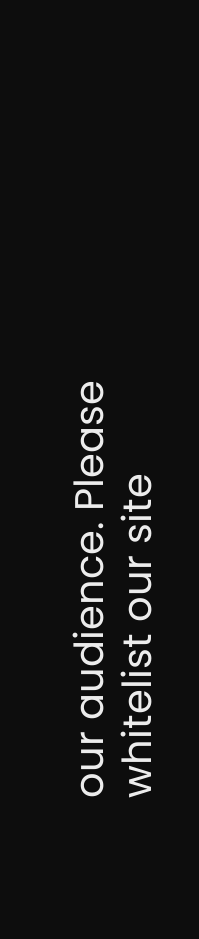our audience. Please whitelist our site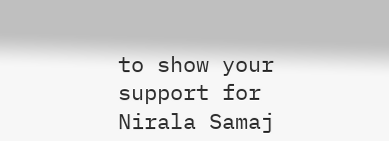to show your support for Nirala Samaj